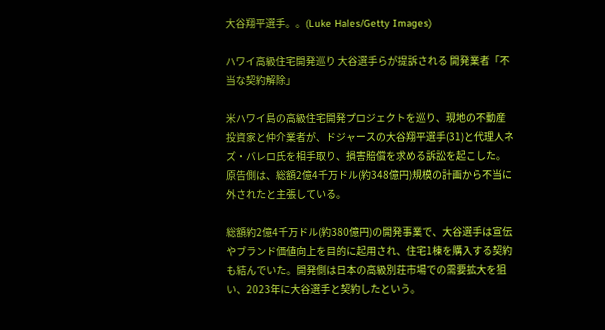大谷翔平選手。。(Luke Hales/Getty Images)

ハワイ高級住宅開発巡り 大谷選手らが提訴される 開発業者「不当な契約解除」

米ハワイ島の高級住宅開発プロジェクトを巡り、現地の不動産投資家と仲介業者が、ドジャースの大谷翔平選手(31)と代理人ネズ・バレロ氏を相手取り、損害賠償を求める訴訟を起こした。原告側は、総額2億4千万ドル(約348億円)規模の計画から不当に外されたと主張している。

総額約2億4千万ドル(約380億円)の開発事業で、大谷選手は宣伝やブランド価値向上を目的に起用され、住宅1棟を購入する契約も結んでいた。開発側は日本の高級別荘市場での需要拡大を狙い、2023年に大谷選手と契約したという。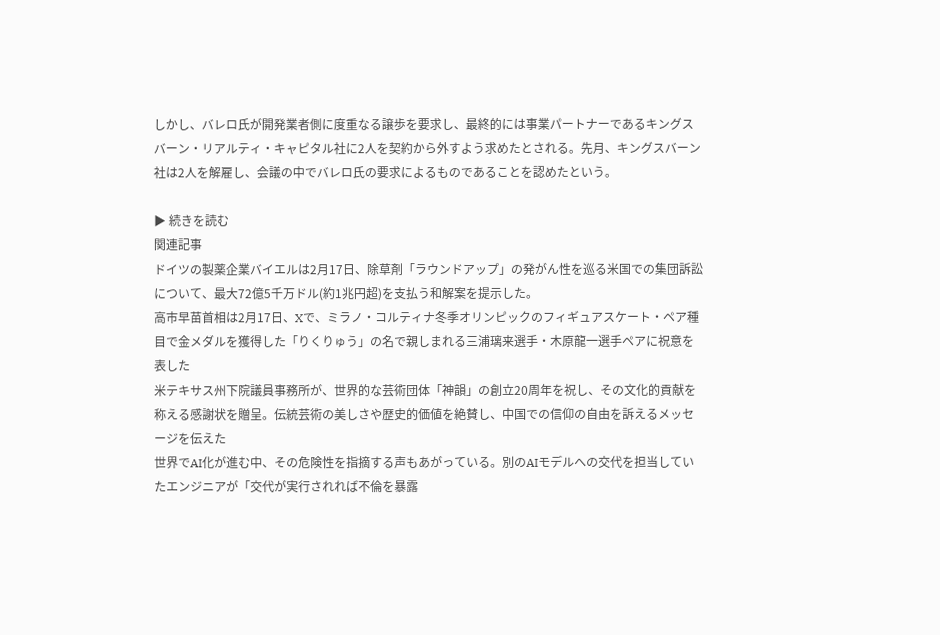しかし、バレロ氏が開発業者側に度重なる譲歩を要求し、最終的には事業パートナーであるキングスバーン・リアルティ・キャピタル社に2人を契約から外すよう求めたとされる。先月、キングスバーン社は2人を解雇し、会議の中でバレロ氏の要求によるものであることを認めたという。

▶ 続きを読む
関連記事
ドイツの製薬企業バイエルは2月17日、除草剤「ラウンドアップ」の発がん性を巡る米国での集団訴訟について、最大72億5千万ドル(約1兆円超)を支払う和解案を提示した。
高市早苗首相は2月17日、Xで、ミラノ・コルティナ冬季オリンピックのフィギュアスケート・ペア種目で金メダルを獲得した「りくりゅう」の名で親しまれる三浦璃来選手・木原龍一選手ペアに祝意を表した
米テキサス州下院議員事務所が、世界的な芸術団体「神韻」の創立20周年を祝し、その文化的貢献を称える感謝状を贈呈。伝統芸術の美しさや歴史的価値を絶賛し、中国での信仰の自由を訴えるメッセージを伝えた
世界でAI化が進む中、その危険性を指摘する声もあがっている。別のAIモデルへの交代を担当していたエンジニアが「交代が実行されれば不倫を暴露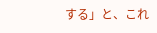する」と、これ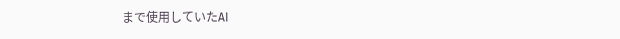まで使用していたAI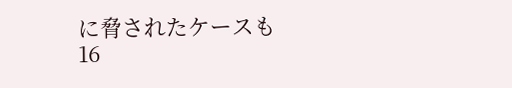に脅されたケースも
16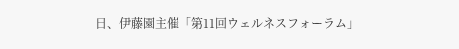日、伊藤園主催「第11回ウェルネスフォーラム」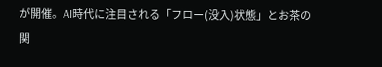が開催。AI時代に注目される「フロー(没入)状態」とお茶の関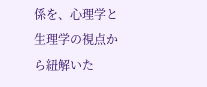係を、心理学と生理学の視点から紐解いた